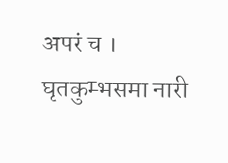अपरं च । घृतकुम्भसमा नारी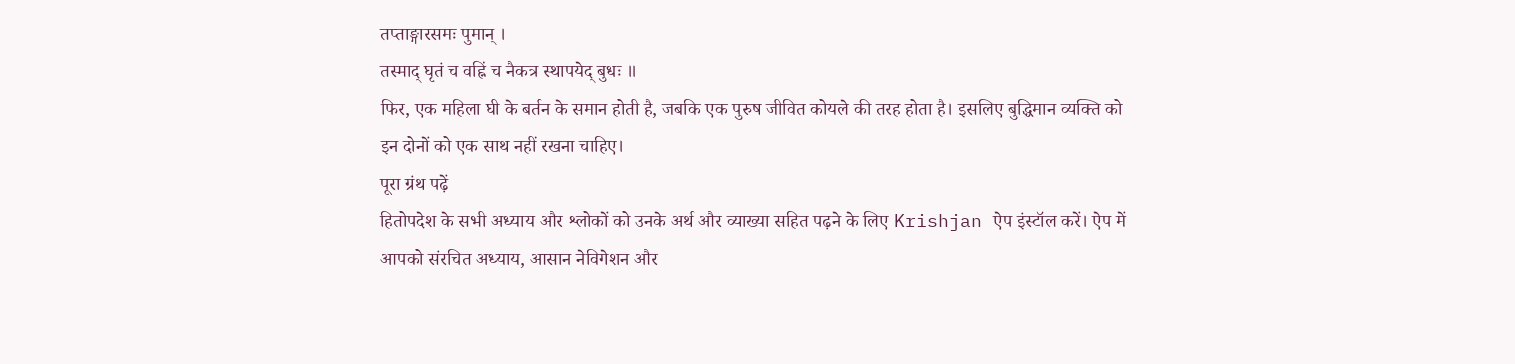तप्ताङ्गारसमः पुमान् ।
तस्माद् घृतं च वह्निं च नैकत्र स्थापयेद् बुधः ॥
फिर, एक महिला घी के बर्तन के समान होती है, जबकि एक पुरुष जीवित कोयले की तरह होता है। इसलिए बुद्धिमान व्यक्ति को इन दोनों को एक साथ नहीं रखना चाहिए।
पूरा ग्रंथ पढ़ें
हितोपदेश के सभी अध्याय और श्लोकों को उनके अर्थ और व्याख्या सहित पढ़ने के लिए Krishjan ऐप इंस्टॉल करें। ऐप में आपको संरचित अध्याय, आसान नेविगेशन और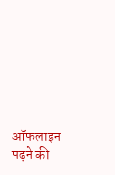ऑफलाइन पढ़ने की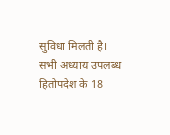सुविधा मिलती है।
सभी अध्याय उपलब्ध
हितोपदेश के 18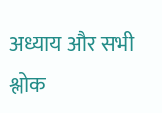अध्याय और सभी श्लोक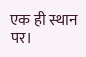एक ही स्थान पर।